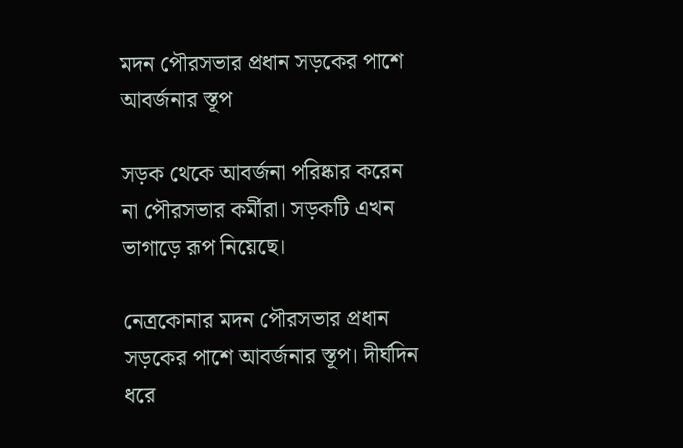মদন পৌরসভার প্রধান সড়কের পাশে আবর্জনার স্তূপ

সড়ক থেকে আবর্জনা পরিষ্কার করেন না পৌরসভার কর্মীরা। সড়কটি এখন ভাগাড়ে রূপ নিয়েছে।

নেত্রকোনার মদন পৌরসভার প্রধান সড়কের পাশে আবর্জনার স্তূপ। দীর্ঘদিন ধরে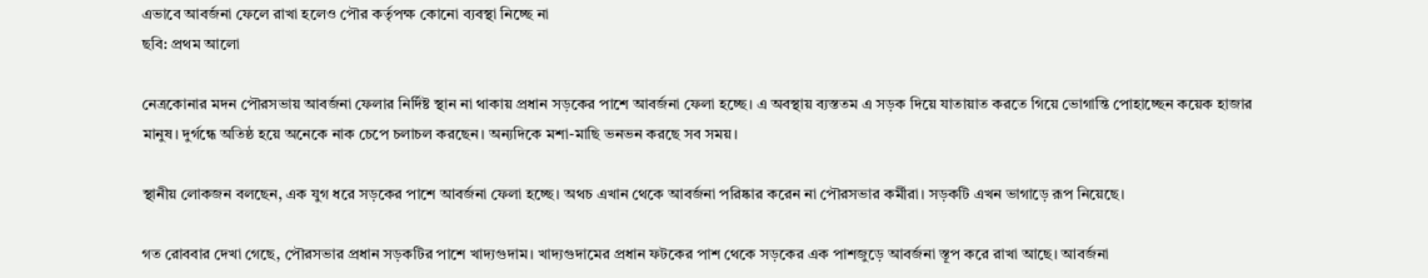এভাবে আবর্জনা ফেলে রাখা হলেও পৌর কর্তৃপক্ষ কোনো ব্যবস্থা নিচ্ছে না
ছবি: প্রথম আলো

নেত্রকোনার মদন পৌরসভায় আবর্জনা ফেলার নির্দিষ্ট স্থান না থাকায় প্রধান সড়কের পাশে আবর্জনা ফেলা হচ্ছে। এ অবস্থায় ব্যস্ততম এ সড়ক দিয়ে যাতায়াত করতে গিয়ে ভোগান্তি পোহাচ্ছেন কয়েক হাজার মানুষ। দুর্গন্ধে অতিষ্ঠ হয়ে অনেকে নাক চেপে চলাচল করছেন। অন্যদিকে মশা-মাছি ভনভন করছে সব সময়।

স্থানীয় লোকজন বলছেন, এক যুগ ধরে সড়কের পাশে আবর্জনা ফেলা হচ্ছে। অথচ এখান থেকে আবর্জনা পরিষ্কার করেন না পৌরসভার কর্মীরা। সড়কটি এখন ভাগাড়ে রূপ নিয়েছে।

গত রোববার দেখা গেছে, পৌরসভার প্রধান সড়কটির পাশে খাদ্যগুদাম। খাদ্যগুদামের প্রধান ফটকের পাশ থেকে সড়কের এক পাশজুড়ে আবর্জনা স্তূপ করে রাখা আছে। আবর্জনা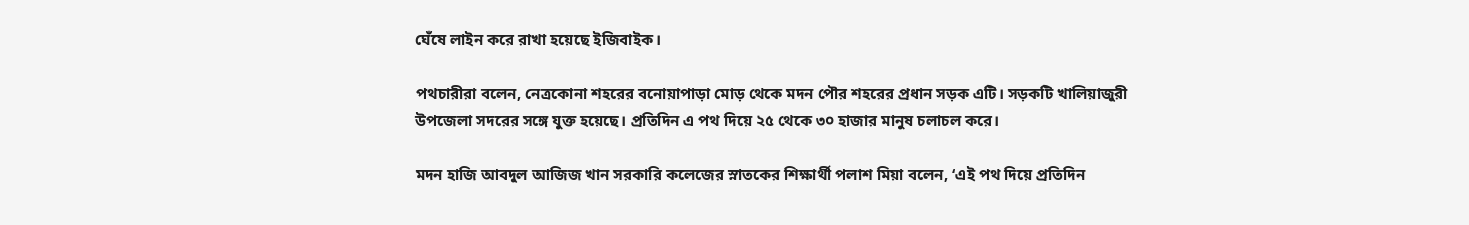ঘেঁষে লাইন করে রাখা হয়েছে ইজিবাইক।

পথচারীরা বলেন, নেত্রকোনা শহরের বনোয়াপাড়া মোড় থেকে মদন পৌর শহরের প্রধান সড়ক এটি। সড়কটি খালিয়াজুরী উপজেলা সদরের সঙ্গে যুক্ত হয়েছে। প্রতিদিন এ পথ দিয়ে ২৫ থেকে ৩০ হাজার মানুষ চলাচল করে।

মদন হাজি আবদুল আজিজ খান সরকারি কলেজের স্নাতকের শিক্ষার্থী পলাশ মিয়া বলেন, ‘এই পথ দিয়ে প্রতিদিন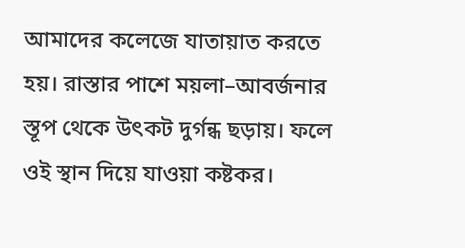আমাদের কলেজে যাতায়াত করতে হয়। রাস্তার পাশে ময়লা–আবর্জনার স্তূপ থেকে উৎকট দুর্গন্ধ ছড়ায়। ফলে ওই স্থান দিয়ে যাওয়া কষ্টকর।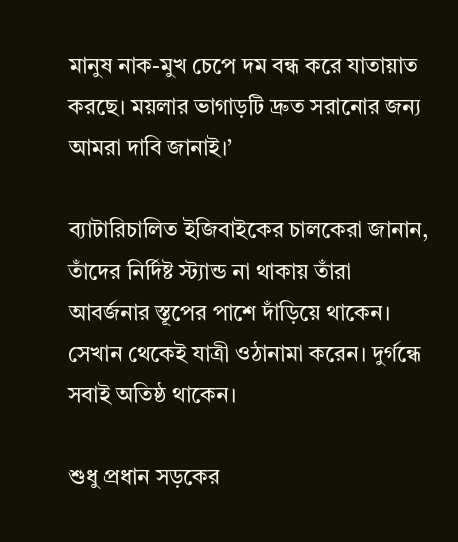মানুষ নাক-মুখ চেপে দম বন্ধ করে যাতায়াত করছে। ময়লার ভাগাড়টি দ্রুত সরানোর জন্য আমরা দাবি জানাই।’

ব্যাটারিচালিত ইজিবাইকের চালকেরা জানান, তাঁদের নির্দিষ্ট স্ট্যান্ড না থাকায় তাঁরা আবর্জনার স্তূপের পাশে দাঁড়িয়ে থাকেন। সেখান থেকেই যাত্রী ওঠানামা করেন। দুর্গন্ধে সবাই অতিষ্ঠ থাকেন।

শুধু প্রধান সড়কের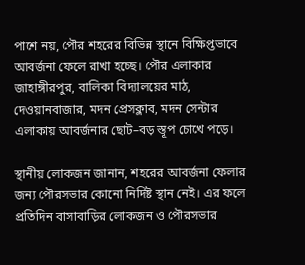পাশে নয়, পৌর শহরের বিভিন্ন স্থানে বিক্ষিপ্তভাবে আবর্জনা ফেলে রাখা হচ্ছে। পৌর এলাকার জাহাঙ্গীরপুর, বালিকা বিদ্যালয়ের মাঠ, দেওয়ানবাজার, মদন প্রেসক্লাব, মদন সেন্টার এলাকায় আবর্জনার ছোট–বড় স্তূপ চোখে পড়ে।

স্থানীয় লোকজন জানান, শহরের আবর্জনা ফেলার জন্য পৌরসভার কোনো নির্দিষ্ট স্থান নেই। এর ফলে প্রতিদিন বাসাবাড়ির লোকজন ও পৌরসভার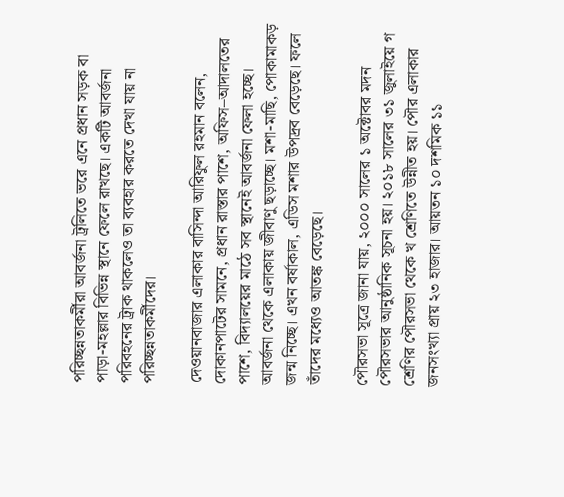পরিচ্ছন্নতাকর্মীরা আবর্জনা ট্রলিতে ভরে এনে প্রধান সড়ক বা পাড়া-মহল্লার বিভিন্ন স্থানে ফেলে রাখছে। একটি আবর্জনা পরিবহনের ট্রাক থাকলেও তা ব্যবহার করতে দেখা যায় না পরিচ্ছন্নতাকর্মীদের।

দেওয়ানবাজার এলাকার বাসিন্দা আরিফুল রহমান বলেন, দোকানপাটের সামনে, প্রধান রাস্তার পাশে, অফিস–আদালতের পাশে, বিদ্যালয়ের মাঠে সব স্থানেই আবর্জনা ফেলা হচ্ছে। আবর্জনা থেকে এলাকায় জীবাণু ছড়াচ্ছে। মশা-মাছি, পোকামাকড় জন্ম নিচ্ছে। এখন বর্ষাকাল, এডিস মশার উপদ্রব বেড়েছে। ফলে তাঁদের মধ্যেও আতঙ্ক বেড়েছে।

পৌরসভা সূত্রে জানা যায়, ২০০০ সালের ১ অক্টোবর মদন পৌরসভার আনুষ্ঠানিক সূচনা হয়। ২০১৮ সালের ৩১ জুলাইয়ে গ শ্রেণির পৌরসভা থেকে খ শ্রেণিতে উন্নীত হয়। পৌর এলাকার জনসংখ্যা প্রায় ২৩ হাজার। আয়তন ১০ দশমিক ১১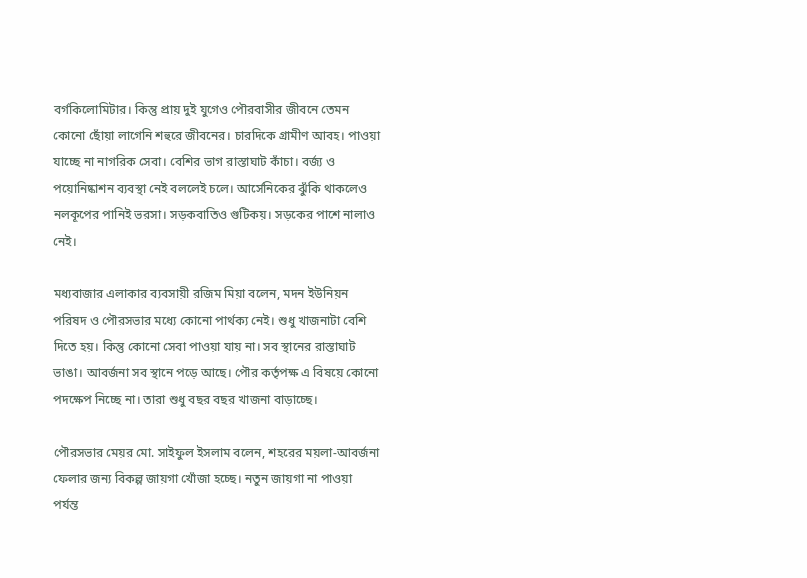বর্গকিলোমিটার। কিন্তু প্রায় দুই যুগেও পৌরবাসীর জীবনে তেমন কোনো ছোঁয়া লাগেনি শহুরে জীবনের। চারদিকে গ্রামীণ আবহ। পাওয়া যাচ্ছে না নাগরিক সেবা। বেশির ভাগ রাস্তাঘাট কাঁচা। বর্জ্য ও পয়োনিষ্কাশন ব্যবস্থা নেই বললেই চলে। আর্সেনিকের ঝুঁকি থাকলেও নলকূপের পানিই ভরসা। সড়কবাতিও গুটিকয়। সড়কের পাশে নালাও নেই।

মধ্যবাজার এলাকার ব্যবসায়ী রজিম মিয়া বলেন, মদন ইউনিয়ন পরিষদ ও পৌরসভার মধ্যে কোনো পার্থক্য নেই। শুধু খাজনাটা বেশি দিতে হয়। কিন্তু কোনো সেবা পাওয়া যায় না। সব স্থানের রাস্তাঘাট ভাঙা। আবর্জনা সব স্থানে পড়ে আছে। পৌর কর্তৃপক্ষ এ বিষয়ে কোনো পদক্ষেপ নিচ্ছে না। তারা শুধু বছর বছর খাজনা বাড়াচ্ছে।

পৌরসভার মেয়র মো. সাইফুল ইসলাম বলেন, শহরের ময়লা-আবর্জনা ফেলার জন্য বিকল্প জায়গা খোঁজা হচ্ছে। নতুন জায়গা না পাওয়া পর্যন্ত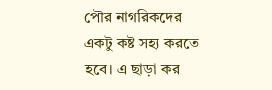পৌর নাগরিকদের একটু কষ্ট সহ্য করতে হবে। এ ছাড়া কর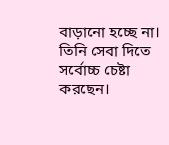বাড়ানো হচ্ছে না। তিনি সেবা দিতে সর্বোচ্চ চেষ্টা করছেন।